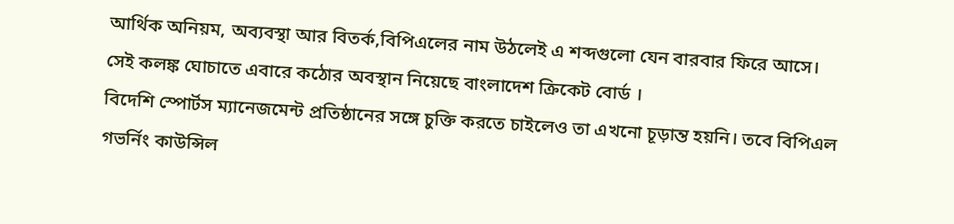আর্থিক অনিয়ম, অব্যবস্থা আর বিতর্ক,বিপিএলের নাম উঠলেই এ শব্দগুলো যেন বারবার ফিরে আসে।
সেই কলঙ্ক ঘোচাতে এবারে কঠোর অবস্থান নিয়েছে বাংলাদেশ ক্রিকেট বোর্ড ।
বিদেশি স্পোর্টস ম্যানেজমেন্ট প্রতিষ্ঠানের সঙ্গে চুক্তি করতে চাইলেও তা এখনো চূড়ান্ত হয়নি। তবে বিপিএল গভর্নিং কাউন্সিল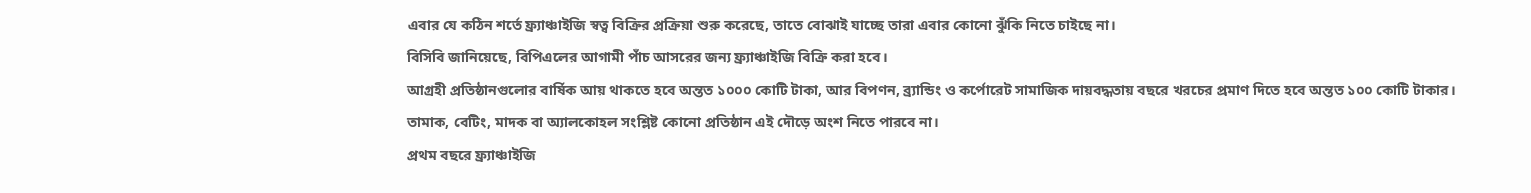এবার যে কঠিন শর্তে ফ্র্যাঞ্চাইজি স্বত্ব বিক্রির প্রক্রিয়া শুরু করেছে, তাতে বোঝাই যাচ্ছে তারা এবার কোনো ঝুঁকি নিতে চাইছে না।
বিসিবি জানিয়েছে, বিপিএলের আগামী পাঁচ আসরের জন্য ফ্র্যাঞ্চাইজি বিক্রি করা হবে।
আগ্রহী প্রতিষ্ঠানগুলোর বার্ষিক আয় থাকতে হবে অন্তত ১০০০ কোটি টাকা, আর বিপণন, ব্র্যান্ডিং ও কর্পোরেট সামাজিক দায়বদ্ধতায় বছরে খরচের প্রমাণ দিতে হবে অন্তত ১০০ কোটি টাকার।
তামাক, বেটিং, মাদক বা অ্যালকোহল সংশ্লিষ্ট কোনো প্রতিষ্ঠান এই দৌড়ে অংশ নিতে পারবে না।
প্রথম বছরে ফ্র্যাঞ্চাইজি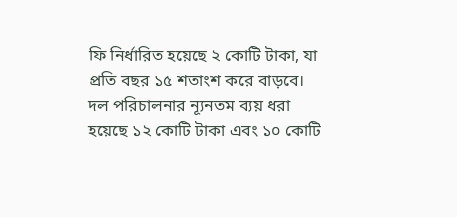ফি নির্ধারিত হয়েছে ২ কোটি টাকা, যা প্রতি বছর ১৫ শতাংশ করে বাড়বে।
দল পরিচালনার ন্যূনতম ব্যয় ধরা হয়েছে ১২ কোটি টাকা এবং ১০ কোটি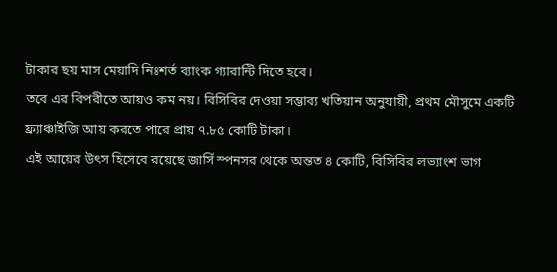টাকার ছয় মাস মেয়াদি নিঃশর্ত ব্যাংক গ্যারান্টি দিতে হবে।
তবে এর বিপরীতে আয়ও কম নয়। বিসিবির দেওয়া সম্ভাব্য খতিয়ান অনুযায়ী, প্রথম মৌসুমে একটি ফ্র্যাঞ্চাইজি আয় করতে পারে প্রায় ৭.৮৫ কোটি টাকা।
এই আয়ের উৎস হিসেবে রয়েছে জার্সি স্পনসর থেকে অন্তত ৪ কোটি, বিসিবির লভ্যাংশ ভাগ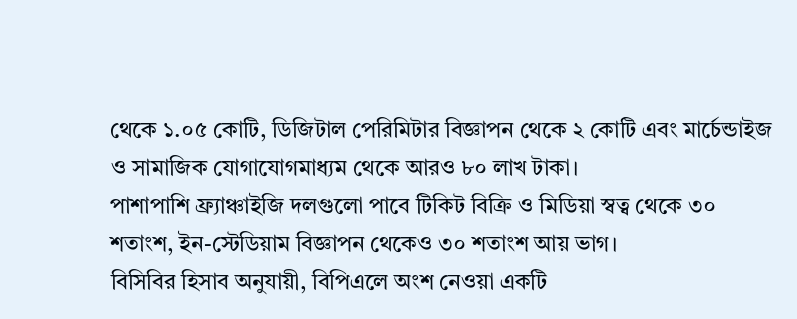থেকে ১.০৫ কোটি, ডিজিটাল পেরিমিটার বিজ্ঞাপন থেকে ২ কোটি এবং মার্চেন্ডাইজ ও সামাজিক যোগাযোগমাধ্যম থেকে আরও ৮০ লাখ টাকা।
পাশাপাশি ফ্র্যাঞ্চাইজি দলগুলো পাবে টিকিট বিক্রি ও মিডিয়া স্বত্ব থেকে ৩০ শতাংশ, ইন-স্টেডিয়াম বিজ্ঞাপন থেকেও ৩০ শতাংশ আয় ভাগ।
বিসিবির হিসাব অনুযায়ী, বিপিএলে অংশ নেওয়া একটি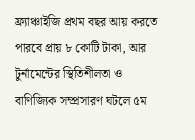ফ্র্যাঞ্চাইজি প্রথম বছর আয় করতে পারবে প্রায় ৮ কোটি টাকা, আর টুর্নামেন্টের স্থিতিশীলতা ও বাণিজ্যিক সম্প্রসারণ ঘটলে ৫ম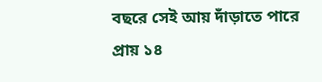বছরে সেই আয় দাঁড়াতে পারে প্রায় ১৪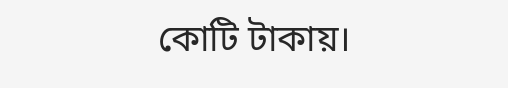কোটি টাকায়।